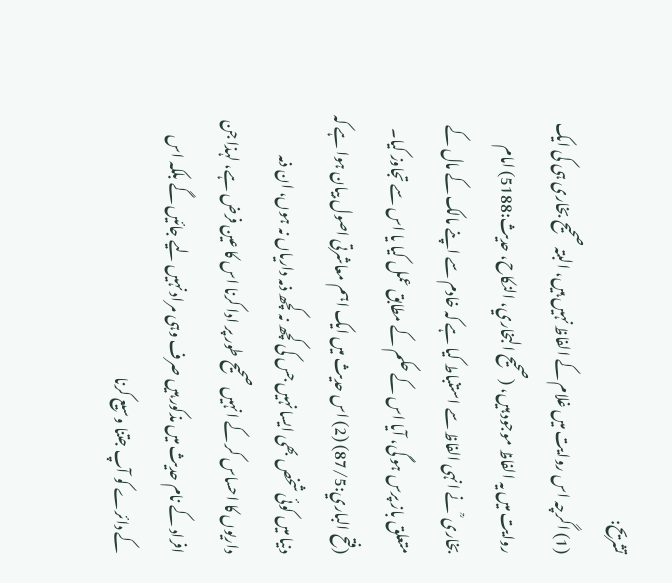تشریح:
(1) اگرچہ اس روایت میں غلام کے الفاظ نہیں ہیں، البتہ صحیح بخاری ہی کی ایک روایت میں یہ الفاظ موجود ہیں، (صحیح البخاري، النکاح، حدیث:5188) امام بخاری ؒ نے انہی الفاظ سے استنباط کیا ہے کہ خادم سے اپنے مالک کے مال کے متعلق باز پرس ہو گی، آیا اس کے حکم کے مطابق عمل کیا یا اس سے تجاوز کیا۔ (فتح الباري:87/5) (2) اس حدیث میں ایک اہم معاشرتی اصول بیان ہوا ہے کہ دنیا میں کوئی شخص بھی ایسا نہیں جس کی کچھ نہ کچھ ذمہ داریاں نہ ہوں، ان ذمہ داریوں کا احساس کر کے انہیں صحیح طور پر ادا کرنا اس کا عین فرض ہے، لہذا جن افراد کے نام حدیث میں مذکور ہیں صرف وہی مراد نہیں لیے جائیں گے بلکہ اس کے دائرے کو آپ جتنا وسیع کرنا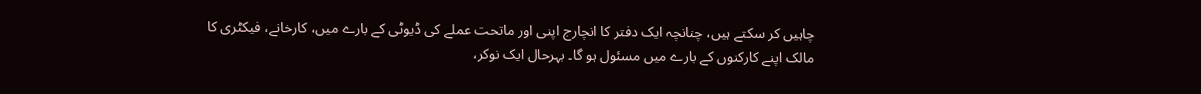چاہیں کر سکتے ہیں، چنانچہ ایک دفتر کا انچارج اپنی اور ماتحت عملے کی ڈیوٹی کے بارے میں، کارخانے، فیکٹری کا مالک اپنے کارکنوں کے بارے میں مسئول ہو گا۔ بہرحال ایک نوکر،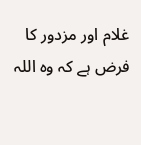غلام اور مزدور کا فرض ہے کہ وہ اللہ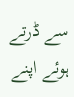سے ڈرتے ہوئے اپنے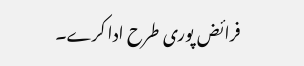فرائض پوری طرح ادا کرے۔